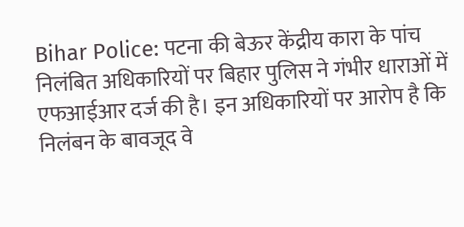Bihar Police: पटना की बेऊर केंद्रीय कारा के पांच निलंबित अधिकारियों पर बिहार पुलिस ने गंभीर धाराओं में एफआईआर दर्ज की है। इन अधिकारियों पर आरोप है कि निलंबन के बावजूद वे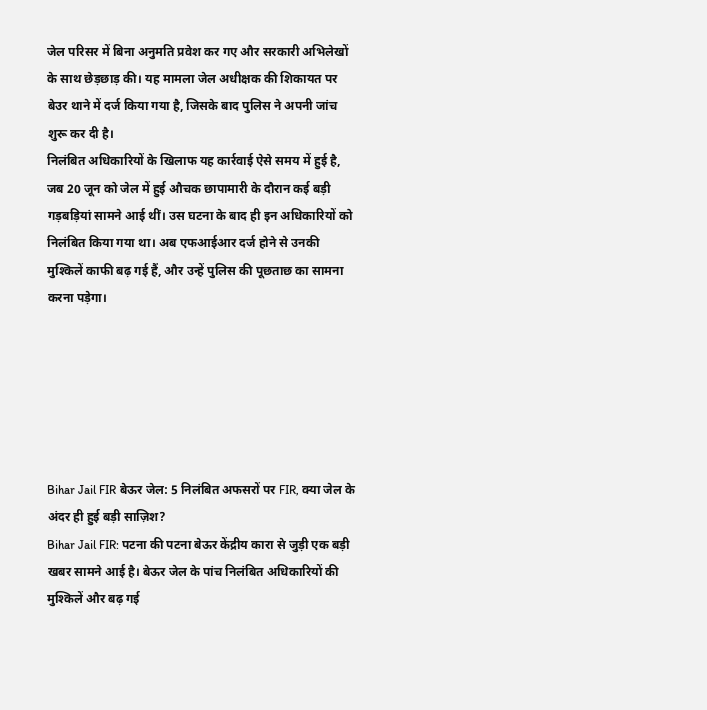जेल परिसर में बिना अनुमति प्रवेश कर गए और सरकारी अभिलेखों के साथ छेड़छाड़ की। यह मामला जेल अधीक्षक की शिकायत पर बेउर थाने में दर्ज किया गया है, जिसके बाद पुलिस ने अपनी जांच शुरू कर दी है।
निलंबित अधिकारियों के खिलाफ यह कार्रवाई ऐसे समय में हुई है, जब 20 जून को जेल में हुई औचक छापामारी के दौरान कई बड़ी गड़बड़ियां सामने आई थीं। उस घटना के बाद ही इन अधिकारियों को निलंबित किया गया था। अब एफआईआर दर्ज होने से उनकी मुश्किलें काफी बढ़ गई हैं, और उन्हें पुलिस की पूछताछ का सामना करना पड़ेगा।






Bihar Jail FIR बेऊर जेल: 5 निलंबित अफसरों पर FIR, क्या जेल के अंदर ही हुई बड़ी साज़िश?
Bihar Jail FIR: पटना की पटना बेऊर केंद्रीय कारा से जुड़ी एक बड़ी खबर सामने आई है। बेऊर जेल के पांच निलंबित अधिकारियों की मुश्किलें और बढ़ गई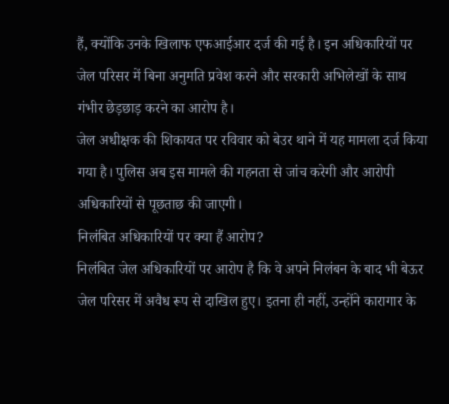हैं, क्योंकि उनके खिलाफ एफआईआर दर्ज की गई है। इन अधिकारियों पर जेल परिसर में बिना अनुमति प्रवेश करने और सरकारी अभिलेखों के साथ गंभीर छेड़छाड़ करने का आरोप है।
जेल अधीक्षक की शिकायत पर रविवार को बेउर थाने में यह मामला दर्ज किया गया है। पुलिस अब इस मामले की गहनता से जांच करेगी और आरोपी अधिकारियों से पूछताछ की जाएगी।
निलंबित अधिकारियों पर क्या हैं आरोप?
निलंबित जेल अधिकारियों पर आरोप है कि वे अपने निलंबन के बाद भी बेऊर जेल परिसर में अवैध रूप से दाखिल हुए। इतना ही नहीं, उन्होंने कारागार के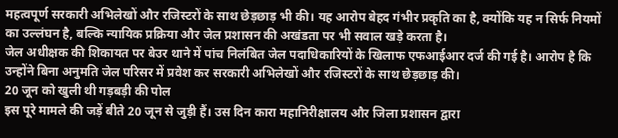महत्वपूर्ण सरकारी अभिलेखों और रजिस्टरों के साथ छेड़छाड़ भी की। यह आरोप बेहद गंभीर प्रकृति का है, क्योंकि यह न सिर्फ नियमों का उल्लंघन है, बल्कि न्यायिक प्रक्रिया और जेल प्रशासन की अखंडता पर भी सवाल खड़े करता है।
जेल अधीक्षक की शिकायत पर बेउर थाने में पांच निलंबित जेल पदाधिकारियों के खिलाफ एफआईआर दर्ज की गई है। आरोप है कि उन्होंने बिना अनुमति जेल परिसर में प्रवेश कर सरकारी अभिलेखों और रजिस्टरों के साथ छेड़छाड़ की।
20 जून को खुली थी गड़बड़ी की पोल
इस पूरे मामले की जड़ें बीते 20 जून से जुड़ी हैं। उस दिन कारा महानिरीक्षालय और जिला प्रशासन द्वारा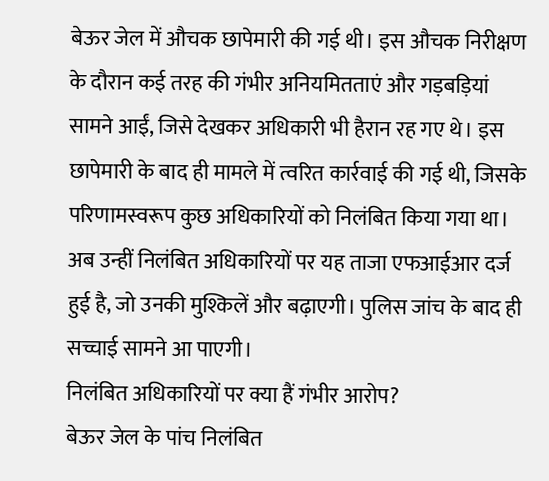बेऊर जेल में औचक छापेमारी की गई थी। इस औचक निरीक्षण के दौरान कई तरह की गंभीर अनियमितताएं और गड़बड़ियां सामने आईं, जिसे देखकर अधिकारी भी हैरान रह गए थे। इस छापेमारी के बाद ही मामले में त्वरित कार्रवाई की गई थी, जिसके परिणामस्वरूप कुछ अधिकारियों को निलंबित किया गया था। अब उन्हीं निलंबित अधिकारियों पर यह ताजा एफआईआर दर्ज हुई है, जो उनकी मुश्किलें और बढ़ाएगी। पुलिस जांच के बाद ही सच्चाई सामने आ पाएगी।
निलंबित अधिकारियों पर क्या हैं गंभीर आरोप?
बेऊर जेल के पांच निलंबित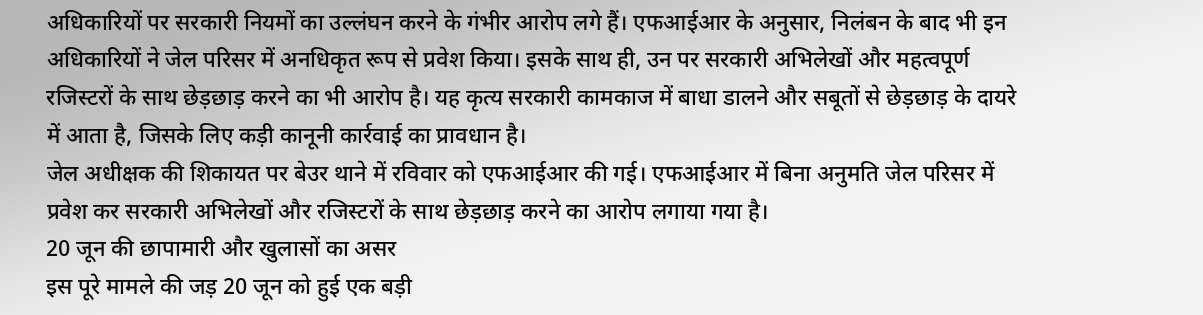अधिकारियों पर सरकारी नियमों का उल्लंघन करने के गंभीर आरोप लगे हैं। एफआईआर के अनुसार, निलंबन के बाद भी इन अधिकारियों ने जेल परिसर में अनधिकृत रूप से प्रवेश किया। इसके साथ ही, उन पर सरकारी अभिलेखों और महत्वपूर्ण रजिस्टरों के साथ छेड़छाड़ करने का भी आरोप है। यह कृत्य सरकारी कामकाज में बाधा डालने और सबूतों से छेड़छाड़ के दायरे में आता है, जिसके लिए कड़ी कानूनी कार्रवाई का प्रावधान है।
जेल अधीक्षक की शिकायत पर बेउर थाने में रविवार को एफआईआर की गई। एफआईआर में बिना अनुमति जेल परिसर में प्रवेश कर सरकारी अभिलेखों और रजिस्टरों के साथ छेड़छाड़ करने का आरोप लगाया गया है।
20 जून की छापामारी और खुलासों का असर
इस पूरे मामले की जड़ 20 जून को हुई एक बड़ी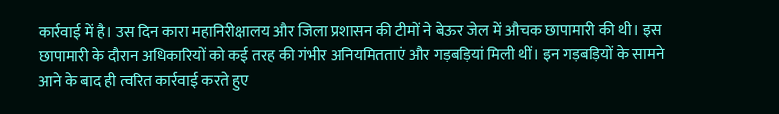कार्रवाई में है। उस दिन कारा महानिरीक्षालय और जिला प्रशासन की टीमों ने बेऊर जेल में औचक छापामारी की थी। इस छापामारी के दौरान अधिकारियों को कई तरह की गंभीर अनियमितताएं और गड़बड़ियां मिली थीं। इन गड़बड़ियों के सामने आने के बाद ही त्वरित कार्रवाई करते हुए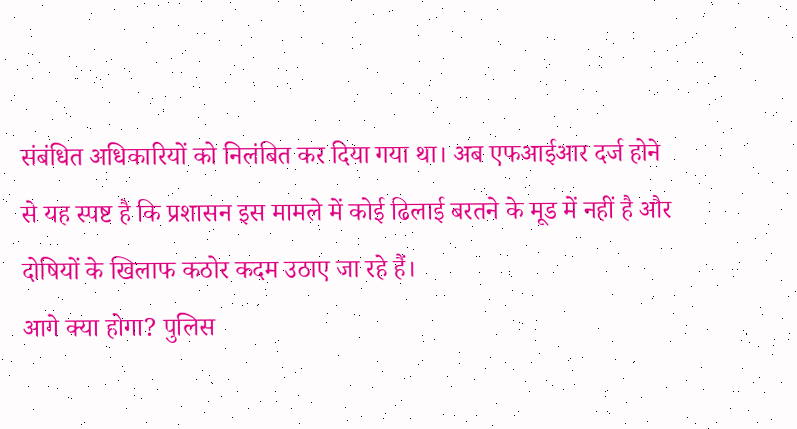संबंधित अधिकारियों को निलंबित कर दिया गया था। अब एफआईआर दर्ज होने से यह स्पष्ट है कि प्रशासन इस मामले में कोई ढिलाई बरतने के मूड में नहीं है और दोषियों के खिलाफ कठोर कदम उठाए जा रहे हैं।
आगे क्या होगा? पुलिस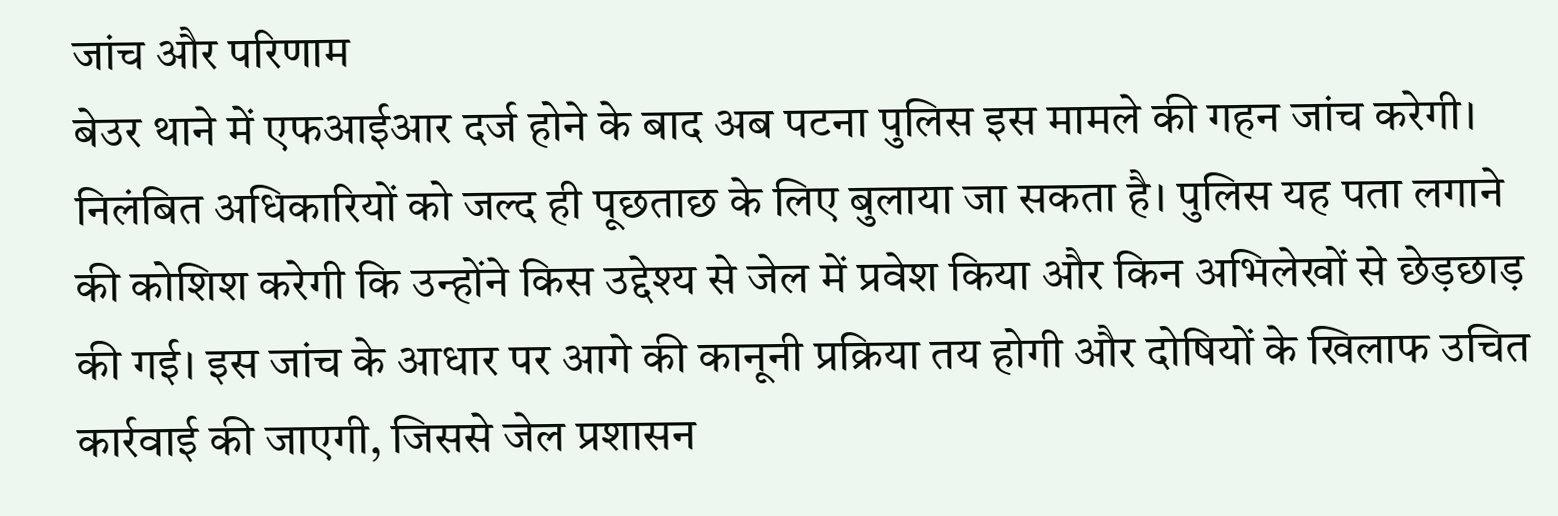जांच और परिणाम
बेउर थाने में एफआईआर दर्ज होने के बाद अब पटना पुलिस इस मामले की गहन जांच करेगी। निलंबित अधिकारियों को जल्द ही पूछताछ के लिए बुलाया जा सकता है। पुलिस यह पता लगाने की कोशिश करेगी कि उन्होंने किस उद्देश्य से जेल में प्रवेश किया और किन अभिलेखों से छेड़छाड़ की गई। इस जांच के आधार पर आगे की कानूनी प्रक्रिया तय होगी और दोषियों के खिलाफ उचित कार्रवाई की जाएगी, जिससे जेल प्रशासन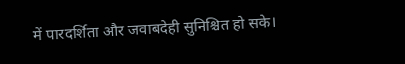में पारदर्शिता और जवाबदेही सुनिश्चित हो सके।